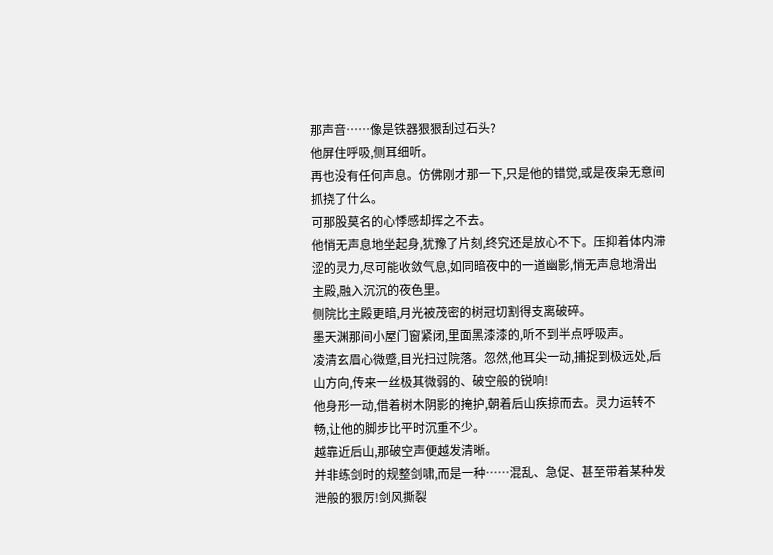那声音……像是铁器狠狠刮过石头?
他屏住呼吸,侧耳细听。
再也没有任何声息。仿佛刚才那一下,只是他的错觉,或是夜枭无意间抓挠了什么。
可那股莫名的心悸感却挥之不去。
他悄无声息地坐起身,犹豫了片刻,终究还是放心不下。压抑着体内滞涩的灵力,尽可能收敛气息,如同暗夜中的一道幽影,悄无声息地滑出主殿,融入沉沉的夜色里。
侧院比主殿更暗,月光被茂密的树冠切割得支离破碎。
墨天渊那间小屋门窗紧闭,里面黑漆漆的,听不到半点呼吸声。
凌清玄眉心微蹙,目光扫过院落。忽然,他耳尖一动,捕捉到极远处,后山方向,传来一丝极其微弱的、破空般的锐响!
他身形一动,借着树木阴影的掩护,朝着后山疾掠而去。灵力运转不畅,让他的脚步比平时沉重不少。
越靠近后山,那破空声便越发清晰。
并非练剑时的规整剑啸,而是一种……混乱、急促、甚至带着某种发泄般的狠厉!剑风撕裂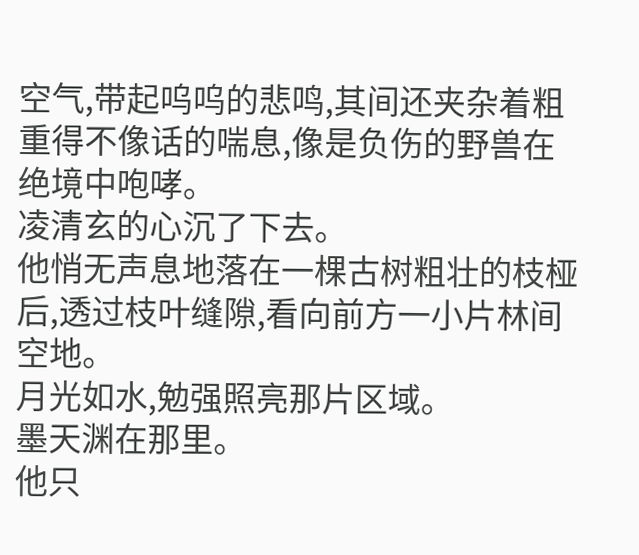空气,带起呜呜的悲鸣,其间还夹杂着粗重得不像话的喘息,像是负伤的野兽在绝境中咆哮。
凌清玄的心沉了下去。
他悄无声息地落在一棵古树粗壮的枝桠后,透过枝叶缝隙,看向前方一小片林间空地。
月光如水,勉强照亮那片区域。
墨天渊在那里。
他只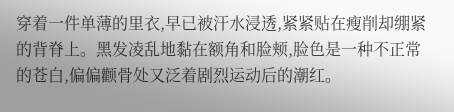穿着一件单薄的里衣,早已被汗水浸透,紧紧贴在瘦削却绷紧的背脊上。黑发凌乱地黏在额角和脸颊,脸色是一种不正常的苍白,偏偏颧骨处又泛着剧烈运动后的潮红。